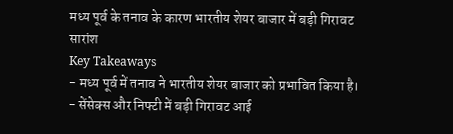मध्य पूर्व के तनाव के कारण भारतीय शेयर बाजार में बड़ी गिरावट
सारांश
Key Takeaways
- मध्य पूर्व में तनाव ने भारतीय शेयर बाजार को प्रभावित किया है।
- सेंसेक्स और निफ्टी में बड़ी गिरावट आई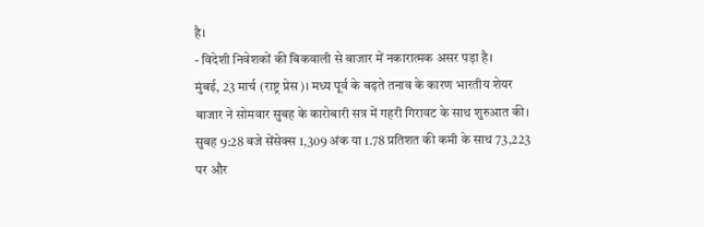है।
- विदेशी निवेशकों की बिकवाली से बाजार में नकारात्मक असर पड़ा है।
मुंबई, 23 मार्च (राष्ट्र प्रेस)। मध्य पूर्व के बढ़ते तनाव के कारण भारतीय शेयर बाजार ने सोमवार सुबह के कारोबारी सत्र में गहरी गिरावट के साथ शुरुआत की। सुबह 9:28 बजे सेंसेक्स 1,309 अंक या 1.78 प्रतिशत की कमी के साथ 73,223 पर और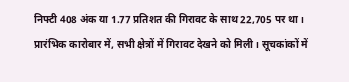निफ्टी 408 अंक या 1.77 प्रतिशत की गिरावट के साथ 22,705 पर था।
प्रारंभिक कारोबार में, सभी क्षेत्रों में गिरावट देखने को मिली। सूचकांकों में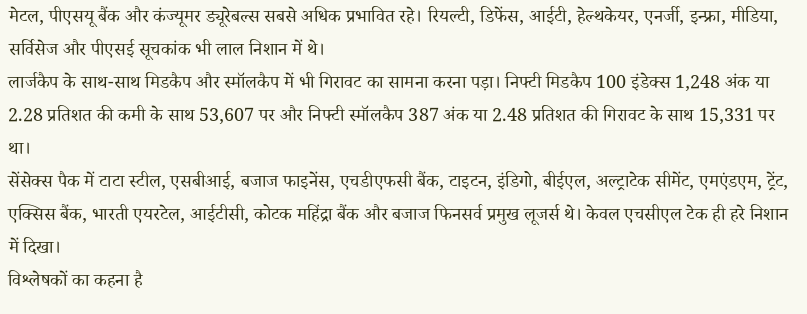मेटल, पीएसयू बैंक और कंज्यूमर ड्यूरेबल्स सबसे अधिक प्रभावित रहे। रियल्टी, डिफेंस, आईटी, हेल्थकेयर, एनर्जी, इन्फ्रा, मीडिया, सर्विसेज और पीएसई सूचकांक भी लाल निशान में थे।
लार्जकैप के साथ-साथ मिडकैप और स्मॉलकैप में भी गिरावट का सामना करना पड़ा। निफ्टी मिडकैप 100 इंडेक्स 1,248 अंक या 2.28 प्रतिशत की कमी के साथ 53,607 पर और निफ्टी स्मॉलकैप 387 अंक या 2.48 प्रतिशत की गिरावट के साथ 15,331 पर था।
सेंसेक्स पैक में टाटा स्टील, एसबीआई, बजाज फाइनेंस, एचडीएफसी बैंक, टाइटन, इंडिगो, बीईएल, अल्ट्राटेक सीमेंट, एमएंडएम, ट्रेंट, एक्सिस बैंक, भारती एयरटेल, आईटीसी, कोटक महिंद्रा बैंक और बजाज फिनसर्व प्रमुख लूजर्स थे। केवल एचसीएल टेक ही हरे निशान में दिखा।
विश्लेषकों का कहना है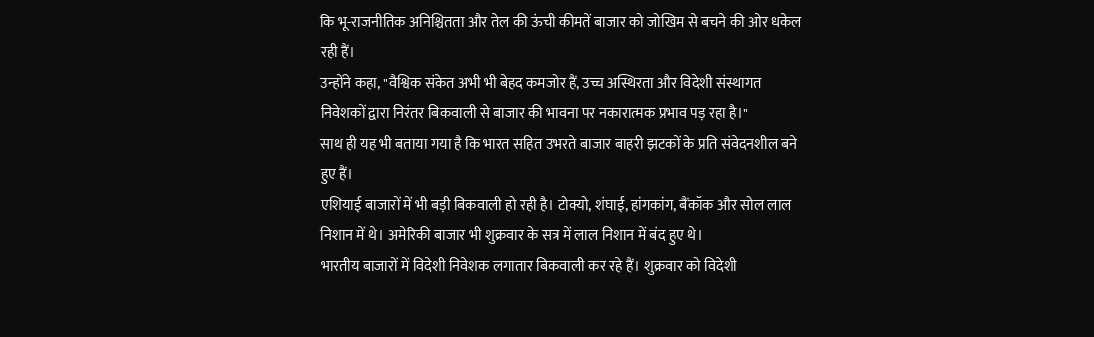कि भू-राजनीतिक अनिश्चितता और तेल की ऊंची कीमतें बाजार को जोखिम से बचने की ओर धकेल रही हैं।
उन्होंने कहा, "वैश्विक संकेत अभी भी बेहद कमजोर हैं, उच्च अस्थिरता और विदेशी संस्थागत निवेशकों द्वारा निरंतर बिकवाली से बाजार की भावना पर नकारात्मक प्रभाव पड़ रहा है।"
साथ ही यह भी बताया गया है कि भारत सहित उभरते बाजार बाहरी झटकों के प्रति संवेदनशील बने हुए हैं।
एशियाई बाजारों में भी बड़ी बिकवाली हो रही है। टोक्यो, शंघाई, हांगकांग, बैंकॉक और सोल लाल निशान में थे। अमेरिकी बाजार भी शुक्रवार के सत्र में लाल निशान में बंद हुए थे।
भारतीय बाजारों में विदेशी निवेशक लगातार बिकवाली कर रहे हैं। शुक्रवार को विदेशी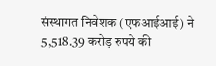संस्थागत निवेशक (एफआईआई) ने 5,518.39 करोड़ रुपये की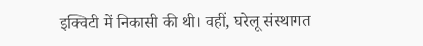इक्विटी में निकासी की थी। वहीं, घरेलू संस्थागत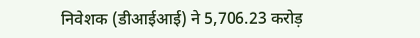निवेशक (डीआईआई) ने 5,706.23 करोड़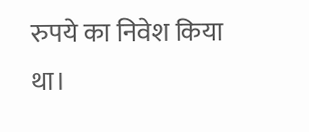रुपये का निवेश किया था।